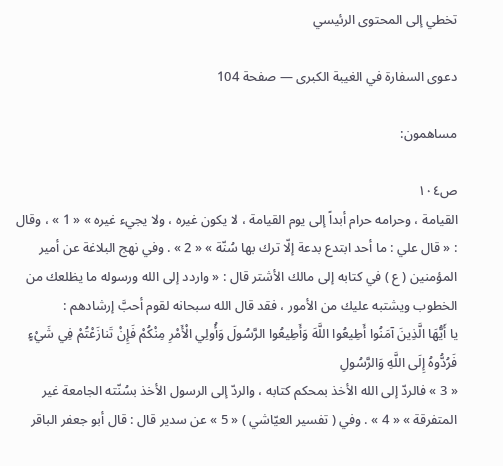تخطي إلى المحتوى الرئيسي

دعوى السفارة في الغيبة الكبرى — صفحة 104

مساهمون:

ص١٠٤
القيامة ، وحرامه حرام أبداً إلى يوم القيامة ، لا يكون غيره ، ولا يجيء غيره » « 1 » ، وقال : « قال علي : ما أحد ابتدع بدعة إلّا ترك بها سُنّة » « 2 » . وفي نهج البلاغة عن أمير المؤمنين ( ع ) في كتابه إلى مالك الأشتر قال : « واردد إلى الله ورسوله ما يظلعك من الخطوب ويشتبه عليك من الأمور ، فقد قال الله سبحانه لقوم أحبَّ إرشادهم :
يا أَيُّهَا الَّذِينَ آمَنُوا أَطِيعُوا اللَّهَ وَأَطِيعُوا الرَّسُولَ وَأُولِي الْأَمْرِ مِنْكُمْ فَإِنْ تَنازَعْتُمْ فِي شَيْءٍ فَرُدُّوهُ إِلَى اللَّهِ وَالرَّسُولِ
« 3 » فالردّ إلى الله الأخذ بمحكم كتابه ، والردّ إلى الرسول الأخذ بسُنّته الجامعة غير المتفرقة » « 4 » . وفي ( تفسير العيّاشي ) « 5 » عن سدير قال : قال أبو جعفر الباقر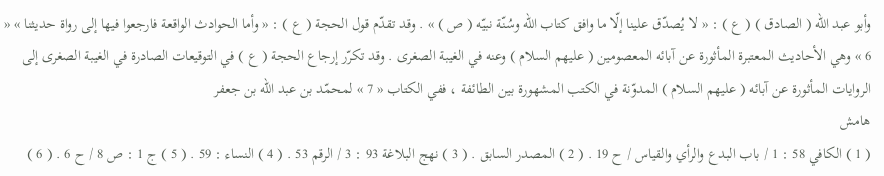وأبو عبد الله ( الصادق ) ( ع ) : « لا يُصدّق علينا إلّا ما وافق كتاب الله وسُنّة نبيّه ( ص ) » . وقد تقدّم قول الحجة ( ع ) : « وأما الحوادث الواقعة فارجعوا فيها إلى رواة حديثنا » « 6 » وهي الأحاديث المعتبرة المأثورة عن آبائه المعصومين ( عليهم السلام ) وعنه في الغيبة الصغرى . وقد تكرّر إرجاع الحجة ( ع ) في التوقيعات الصادرة في الغيبة الصغرى إلى الروايات المأثورة عن آبائه ( عليهم السلام ) المدوّنة في الكتب المشهورة بين الطائفة ، ففي الكتاب « 7 » لمحمّد بن عبد الله بن جعفر
هامش
( 1 ) الكافي 58 : 1 / باب البدع والرأي والقياس / ح 19 . ( 2 ) المصدر السابق . ( 3 ) نهج البلاغة 93 : 3 / الرقم 53 . ( 4 ) النساء : 59 . ( 5 ) ج 1 : ص 8 / ح 6 . ( 6 )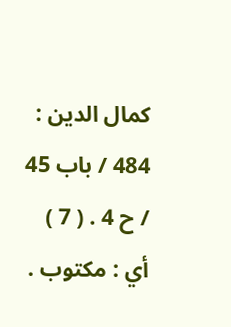كمال الدين : 484 / باب 45 / ح 4 . ( 7 ) أي : مكتوب .